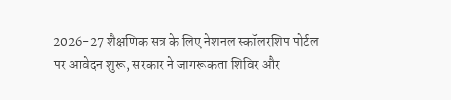2026-27 शैक्षणिक सत्र के लिए नेशनल स्कॉलरशिप पोर्टल पर आवेदन शुरू, सरकार ने जागरूकता शिविर और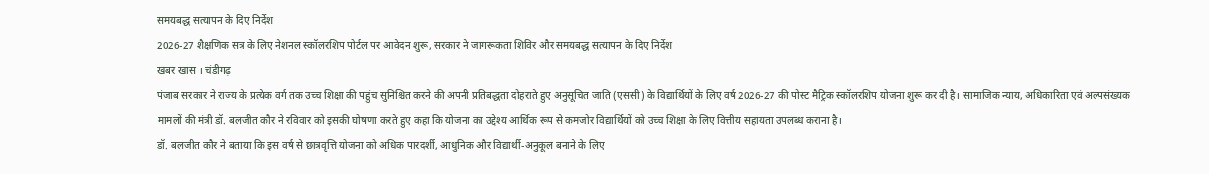समयबद्ध सत्यापन के दिए निर्देश
2026-27 शैक्षणिक सत्र के लिए नेशनल स्कॉलरशिप पोर्टल पर आवेदन शुरू, सरकार ने जागरूकता शिविर और समयबद्ध सत्यापन के दिए निर्देश
खबर खास । चंडीगढ़
पंजाब सरकार ने राज्य के प्रत्येक वर्ग तक उच्च शिक्षा की पहुंच सुनिश्चित करने की अपनी प्रतिबद्धता दोहराते हुए अनुसूचित जाति (एससी) के विद्यार्थियों के लिए वर्ष 2026-27 की पोस्ट मैट्रिक स्कॉलरशिप योजना शुरू कर दी है। सामाजिक न्याय, अधिकारिता एवं अल्पसंख्यक मामलों की मंत्री डॉ. बलजीत कौर ने रविवार को इसकी घोषणा करते हुए कहा कि योजना का उद्देश्य आर्थिक रूप से कमजोर विद्यार्थियों को उच्च शिक्षा के लिए वित्तीय सहायता उपलब्ध कराना है।
डॉ. बलजीत कौर ने बताया कि इस वर्ष से छात्रवृत्ति योजना को अधिक पारदर्शी, आधुनिक और विद्यार्थी-अनुकूल बनाने के लिए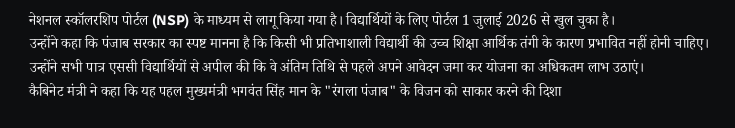नेशनल स्कॉलरशिप पोर्टल (NSP) के माध्यम से लागू किया गया है। विद्यार्थियों के लिए पोर्टल 1 जुलाई 2026 से खुल चुका है।
उन्होंने कहा कि पंजाब सरकार का स्पष्ट मानना है कि किसी भी प्रतिभाशाली विद्यार्थी की उच्च शिक्षा आर्थिक तंगी के कारण प्रभावित नहीं होनी चाहिए। उन्होंने सभी पात्र एससी विद्यार्थियों से अपील की कि वे अंतिम तिथि से पहले अपने आवेदन जमा कर योजना का अधिकतम लाभ उठाएं।
कैबिनेट मंत्री ने कहा कि यह पहल मुख्यमंत्री भगवंत सिंह मान के "रंगला पंजाब" के विजन को साकार करने की दिशा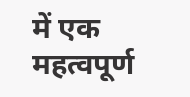में एक महत्वपूर्ण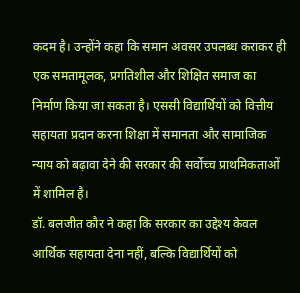कदम है। उन्होंने कहा कि समान अवसर उपलब्ध कराकर ही एक समतामूलक, प्रगतिशील और शिक्षित समाज का निर्माण किया जा सकता है। एससी विद्यार्थियों को वित्तीय सहायता प्रदान करना शिक्षा में समानता और सामाजिक न्याय को बढ़ावा देने की सरकार की सर्वोच्च प्राथमिकताओं में शामिल है।
डॉ. बलजीत कौर ने कहा कि सरकार का उद्देश्य केवल आर्थिक सहायता देना नहीं, बल्कि विद्यार्थियों को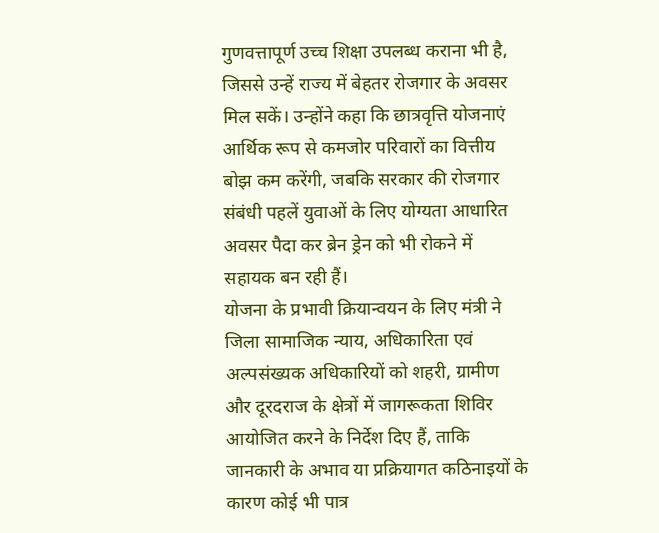गुणवत्तापूर्ण उच्च शिक्षा उपलब्ध कराना भी है, जिससे उन्हें राज्य में बेहतर रोजगार के अवसर मिल सकें। उन्होंने कहा कि छात्रवृत्ति योजनाएं आर्थिक रूप से कमजोर परिवारों का वित्तीय बोझ कम करेंगी, जबकि सरकार की रोजगार संबंधी पहलें युवाओं के लिए योग्यता आधारित अवसर पैदा कर ब्रेन ड्रेन को भी रोकने में सहायक बन रही हैं।
योजना के प्रभावी क्रियान्वयन के लिए मंत्री ने जिला सामाजिक न्याय, अधिकारिता एवं अल्पसंख्यक अधिकारियों को शहरी, ग्रामीण और दूरदराज के क्षेत्रों में जागरूकता शिविर आयोजित करने के निर्देश दिए हैं, ताकि जानकारी के अभाव या प्रक्रियागत कठिनाइयों के कारण कोई भी पात्र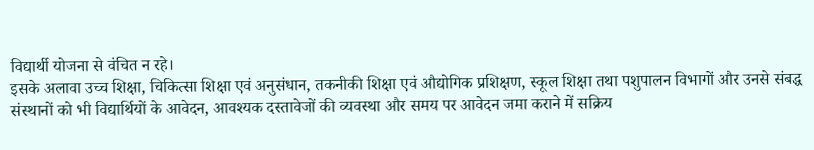विद्यार्थी योजना से वंचित न रहे।
इसके अलावा उच्च शिक्षा, चिकित्सा शिक्षा एवं अनुसंधान, तकनीकी शिक्षा एवं औद्योगिक प्रशिक्षण, स्कूल शिक्षा तथा पशुपालन विभागों और उनसे संबद्ध संस्थानों को भी विद्यार्थियों के आवेदन, आवश्यक दस्तावेजों की व्यवस्था और समय पर आवेदन जमा कराने में सक्रिय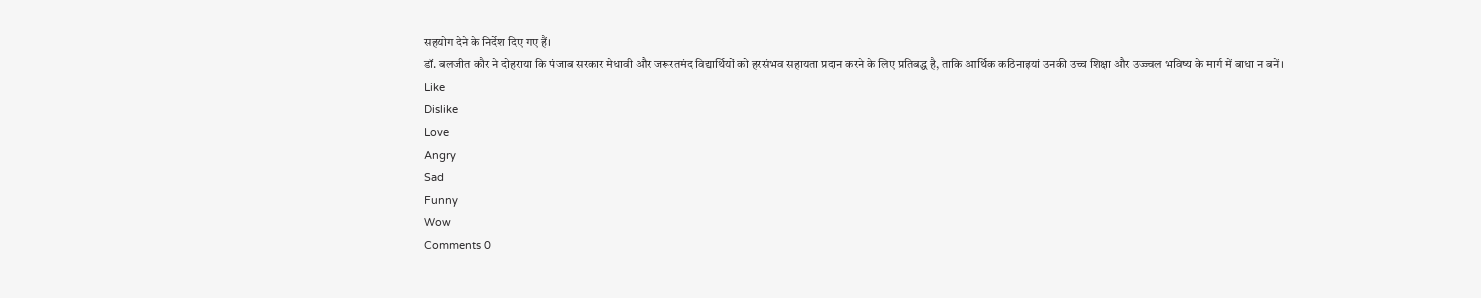सहयोग देने के निर्देश दिए गए हैं।
डॉ. बलजीत कौर ने दोहराया कि पंजाब सरकार मेधावी और जरूरतमंद विद्यार्थियों को हरसंभव सहायता प्रदान करने के लिए प्रतिबद्ध है, ताकि आर्थिक कठिनाइयां उनकी उच्च शिक्षा और उज्ज्वल भविष्य के मार्ग में बाधा न बनें।
Like
Dislike
Love
Angry
Sad
Funny
Wow
Comments 0